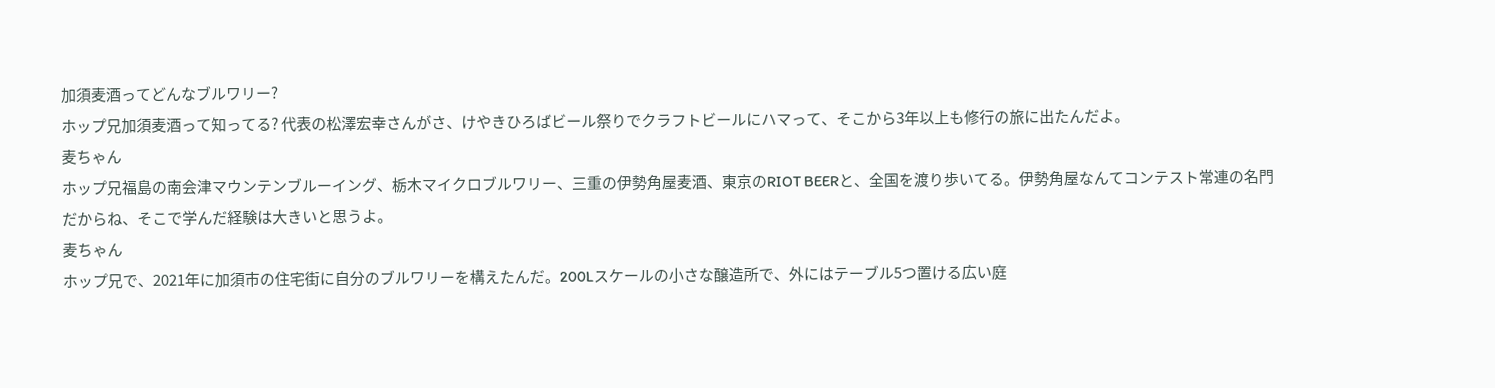加須麦酒ってどんなブルワリー?
ホップ兄加須麦酒って知ってる? 代表の松澤宏幸さんがさ、けやきひろばビール祭りでクラフトビールにハマって、そこから3年以上も修行の旅に出たんだよ。
麦ちゃん
ホップ兄福島の南会津マウンテンブルーイング、栃木マイクロブルワリー、三重の伊勢角屋麦酒、東京のRIOT BEERと、全国を渡り歩いてる。伊勢角屋なんてコンテスト常連の名門だからね、そこで学んだ経験は大きいと思うよ。
麦ちゃん
ホップ兄で、2021年に加須市の住宅街に自分のブルワリーを構えたんだ。200Lスケールの小さな醸造所で、外にはテーブル5つ置ける広い庭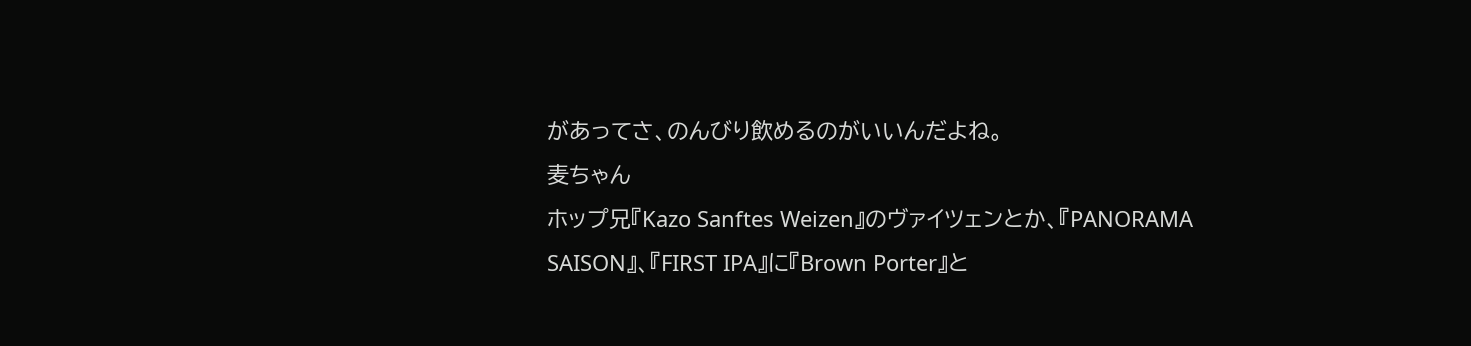があってさ、のんびり飲めるのがいいんだよね。
麦ちゃん
ホップ兄『Kazo Sanftes Weizen』のヴァイツェンとか、『PANORAMA SAISON』、『FIRST IPA』に『Brown Porter』と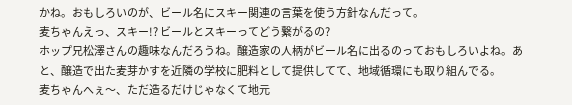かね。おもしろいのが、ビール名にスキー関連の言葉を使う方針なんだって。
麦ちゃんえっ、スキー!? ビールとスキーってどう繋がるの?
ホップ兄松澤さんの趣味なんだろうね。醸造家の人柄がビール名に出るのっておもしろいよね。あと、醸造で出た麦芽かすを近隣の学校に肥料として提供してて、地域循環にも取り組んでる。
麦ちゃんへぇ〜、ただ造るだけじゃなくて地元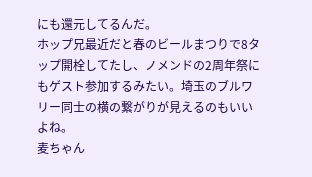にも還元してるんだ。
ホップ兄最近だと春のビールまつりで8タップ開栓してたし、ノメンドの2周年祭にもゲスト参加するみたい。埼玉のブルワリー同士の横の繋がりが見えるのもいいよね。
麦ちゃん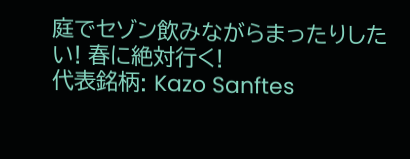庭でセゾン飲みながらまったりしたい! 春に絶対行く!
代表銘柄: Kazo Sanftes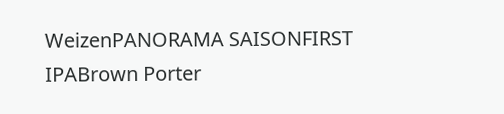WeizenPANORAMA SAISONFIRST IPABrown Porter